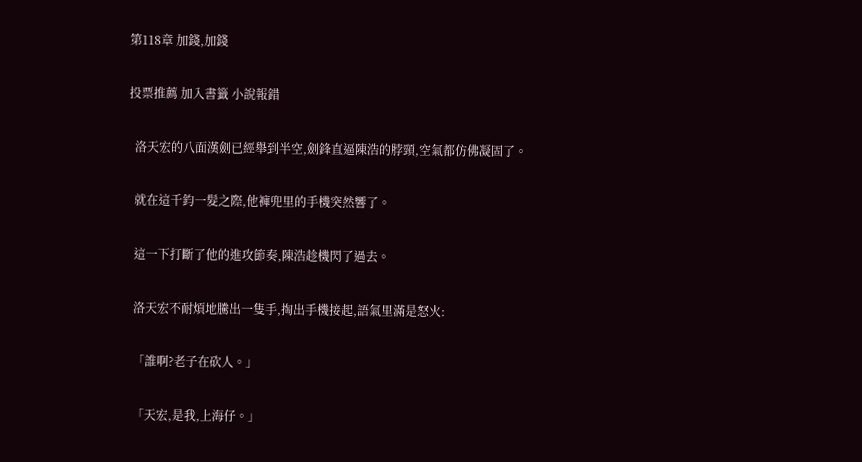第118章 加錢,加錢

投票推薦 加入書籤 小說報錯

  洛天宏的八面漢劍已經舉到半空,劍鋒直逼陳浩的脖頸,空氣都仿佛凝固了。

  就在這千鈞一髮之際,他褲兜里的手機突然響了。

  這一下打斷了他的進攻節奏,陳浩趁機閃了過去。

  洛天宏不耐煩地騰出一隻手,掏出手機接起,語氣里滿是怒火:

  「誰啊?老子在砍人。」

  「天宏,是我,上海仔。」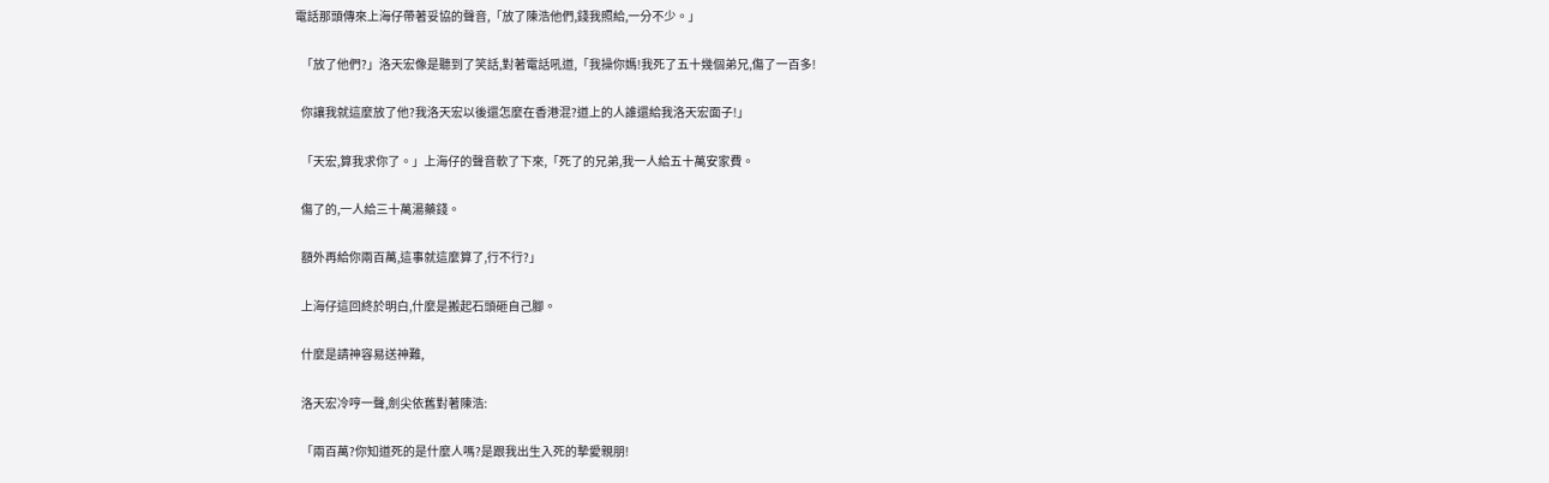電話那頭傳來上海仔帶著妥協的聲音,「放了陳浩他們,錢我照給,一分不少。」

  「放了他們?」洛天宏像是聽到了笑話,對著電話吼道,「我操你媽!我死了五十幾個弟兄,傷了一百多!

  你讓我就這麼放了他?我洛天宏以後還怎麼在香港混?道上的人誰還給我洛天宏面子!」

  「天宏,算我求你了。」上海仔的聲音軟了下來,「死了的兄弟,我一人給五十萬安家費。

  傷了的,一人給三十萬湯藥錢。

  額外再給你兩百萬,這事就這麼算了,行不行?」

  上海仔這回終於明白,什麼是搬起石頭砸自己腳。

  什麼是請神容易送神難,

  洛天宏冷哼一聲,劍尖依舊對著陳浩:

  「兩百萬?你知道死的是什麼人嗎?是跟我出生入死的摯愛親朋!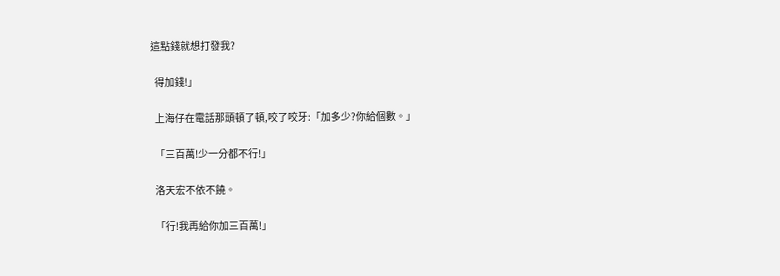這點錢就想打發我?

  得加錢!」

  上海仔在電話那頭頓了頓,咬了咬牙:「加多少?你給個數。」

  「三百萬!少一分都不行!」

  洛天宏不依不饒。

  「行!我再給你加三百萬!」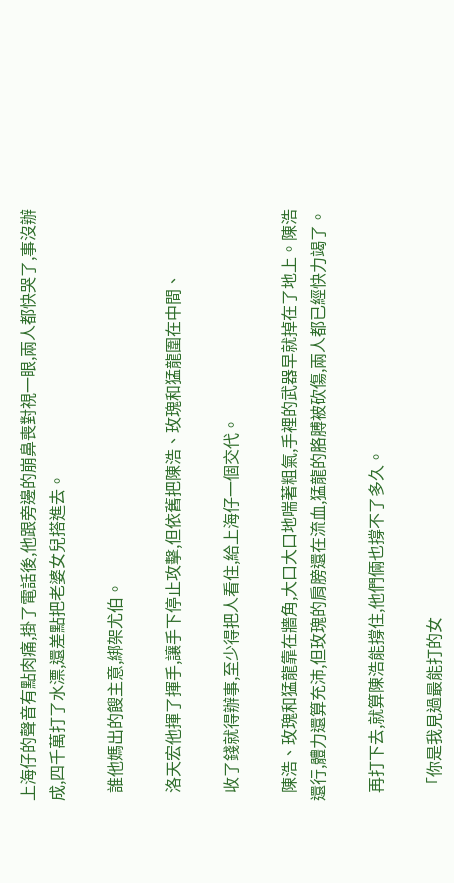上海仔的聲音有點肉痛,掛了電話後,他跟旁邊的崩鼻喪對視一眼,兩人都快哭了,事沒辦成,四千萬打了水漂,還差點把老婆女兒搭進去。

  誰他媽出的餿主意,綁架尤伯。

  洛天宏他揮了揮手,讓手下停止攻擊,但依舊把陳浩、玫瑰和猛龍圍在中間、

  收了錢就得辦事,至少得把人看住,給上海仔一個交代。

  陳浩、玫瑰和猛龍靠在牆角,大口大口地喘著粗氣,手裡的武器早就掉在了地上。陳浩還行,體力還算充沛,但玫瑰的肩膀還在流血,猛龍的胳膊被砍傷,兩人都已經快力竭了。

  再打下去,就算陳浩能撐住,他們倆也撐不了多久。

  「你是我見過最能打的女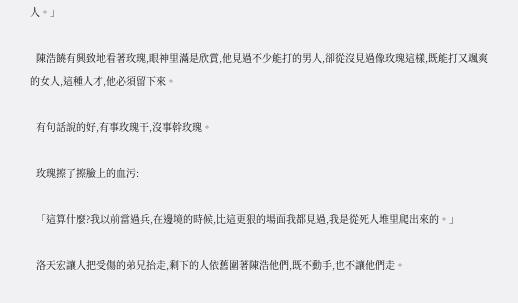人。」

  陳浩饒有興致地看著玫瑰,眼神里滿是欣賞,他見過不少能打的男人,卻從沒見過像玫瑰這樣,既能打又颯爽的女人,這種人才,他必須留下來。

  有句話說的好,有事玫瑰干,沒事幹玫瑰。

  玫瑰擦了擦臉上的血污:

  「這算什麼?我以前當過兵,在邊境的時候,比這更狠的場面我都見過,我是從死人堆里爬出來的。」

  洛天宏讓人把受傷的弟兄抬走,剩下的人依舊圍著陳浩他們,既不動手,也不讓他們走。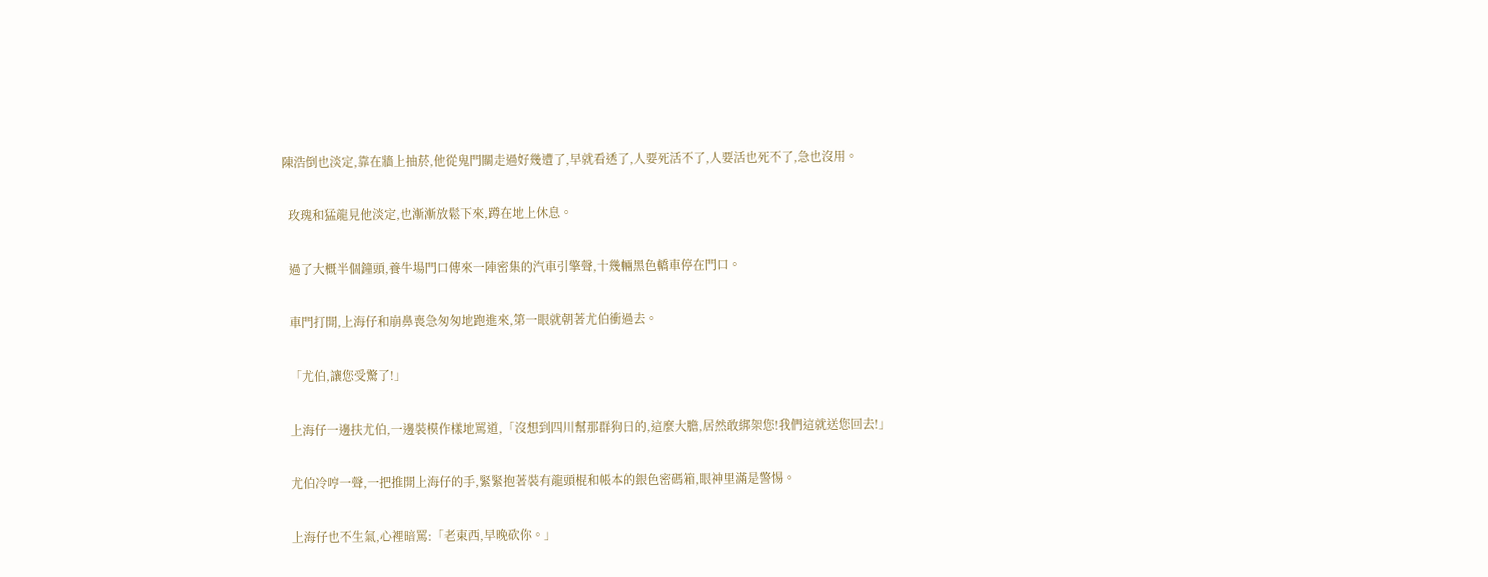陳浩倒也淡定,靠在牆上抽菸,他從鬼門關走過好幾遭了,早就看透了,人要死活不了,人要活也死不了,急也沒用。

  玫瑰和猛龍見他淡定,也漸漸放鬆下來,蹲在地上休息。

  過了大概半個鐘頭,養牛場門口傳來一陣密集的汽車引擎聲,十幾輛黑色轎車停在門口。

  車門打開,上海仔和崩鼻喪急匆匆地跑進來,第一眼就朝著尤伯衝過去。

  「尤伯,讓您受驚了!」

  上海仔一邊扶尤伯,一邊裝模作樣地罵道,「沒想到四川幫那群狗日的,這麼大膽,居然敢綁架您!我們這就送您回去!」

  尤伯冷哼一聲,一把推開上海仔的手,緊緊抱著裝有龍頭棍和帳本的銀色密碼箱,眼神里滿是警惕。

  上海仔也不生氣,心裡暗罵:「老東西,早晚砍你。」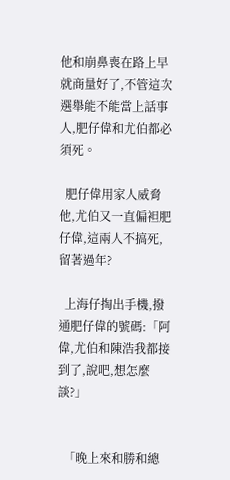他和崩鼻喪在路上早就商量好了,不管這次選舉能不能當上話事人,肥仔偉和尤伯都必須死。

  肥仔偉用家人威脅他,尤伯又一直偏袒肥仔偉,這兩人不搞死,留著過年?

  上海仔掏出手機,撥通肥仔偉的號碼:「阿偉,尤伯和陳浩我都接到了,說吧,想怎麼談?」


  「晚上來和勝和總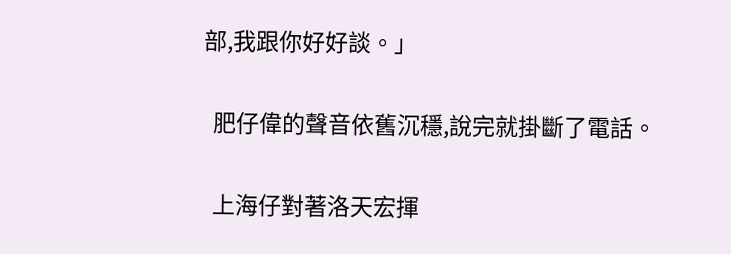部,我跟你好好談。」

  肥仔偉的聲音依舊沉穩,說完就掛斷了電話。

  上海仔對著洛天宏揮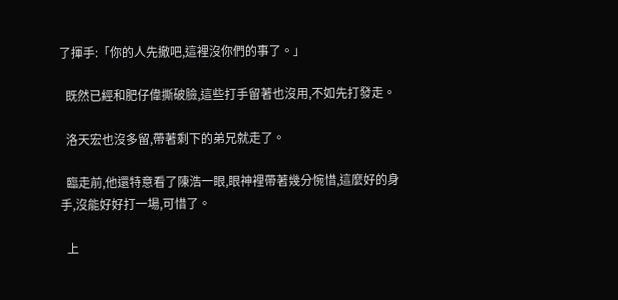了揮手:「你的人先撤吧,這裡沒你們的事了。」

  既然已經和肥仔偉撕破臉,這些打手留著也沒用,不如先打發走。

  洛天宏也沒多留,帶著剩下的弟兄就走了。

  臨走前,他還特意看了陳浩一眼,眼神裡帶著幾分惋惜,這麼好的身手,沒能好好打一場,可惜了。

  上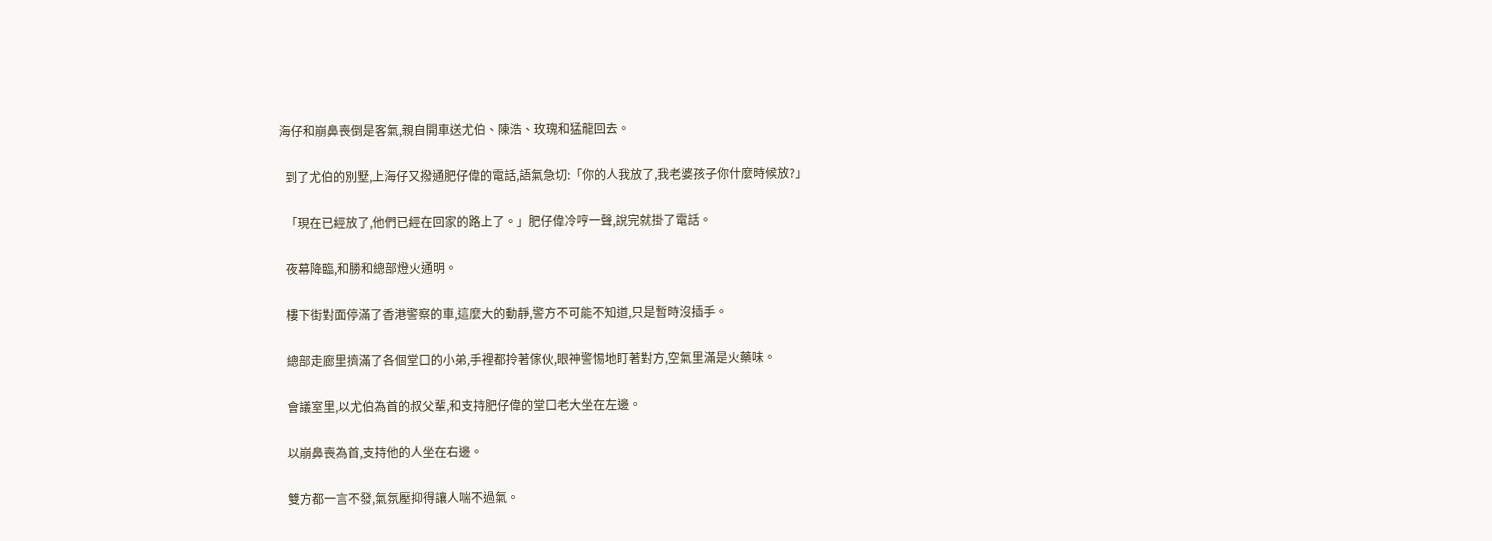海仔和崩鼻喪倒是客氣,親自開車送尤伯、陳浩、玫瑰和猛龍回去。

  到了尤伯的別墅,上海仔又撥通肥仔偉的電話,語氣急切:「你的人我放了,我老婆孩子你什麼時候放?」

  「現在已經放了,他們已經在回家的路上了。」肥仔偉冷哼一聲,說完就掛了電話。

  夜幕降臨,和勝和總部燈火通明。

  樓下街對面停滿了香港警察的車,這麼大的動靜,警方不可能不知道,只是暫時沒插手。

  總部走廊里擠滿了各個堂口的小弟,手裡都拎著傢伙,眼神警惕地盯著對方,空氣里滿是火藥味。

  會議室里,以尤伯為首的叔父輩,和支持肥仔偉的堂口老大坐在左邊。

  以崩鼻喪為首,支持他的人坐在右邊。

  雙方都一言不發,氣氛壓抑得讓人喘不過氣。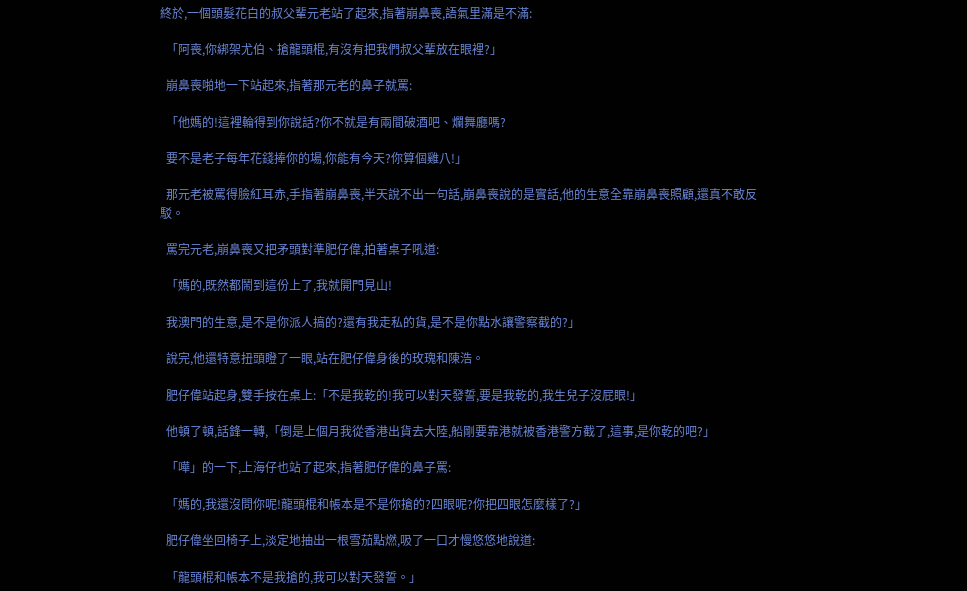終於,一個頭髮花白的叔父輩元老站了起來,指著崩鼻喪,語氣里滿是不滿:

  「阿喪,你綁架尤伯、搶龍頭棍,有沒有把我們叔父輩放在眼裡?」

  崩鼻喪啪地一下站起來,指著那元老的鼻子就罵:

  「他媽的!這裡輪得到你說話?你不就是有兩間破酒吧、爛舞廳嗎?

  要不是老子每年花錢捧你的場,你能有今天?你算個雞八!」

  那元老被罵得臉紅耳赤,手指著崩鼻喪,半天說不出一句話,崩鼻喪說的是實話,他的生意全靠崩鼻喪照顧,還真不敢反駁。

  罵完元老,崩鼻喪又把矛頭對準肥仔偉,拍著桌子吼道:

  「媽的,既然都鬧到這份上了,我就開門見山!

  我澳門的生意,是不是你派人搞的?還有我走私的貨,是不是你點水讓警察截的?」

  說完,他還特意扭頭瞪了一眼,站在肥仔偉身後的玫瑰和陳浩。

  肥仔偉站起身,雙手按在桌上:「不是我乾的!我可以對天發誓,要是我乾的,我生兒子沒屁眼!」

  他頓了頓,話鋒一轉,「倒是上個月我從香港出貨去大陸,船剛要靠港就被香港警方截了,這事,是你乾的吧?」

  「嘩」的一下,上海仔也站了起來,指著肥仔偉的鼻子罵:

  「媽的,我還沒問你呢!龍頭棍和帳本是不是你搶的?四眼呢?你把四眼怎麼樣了?」

  肥仔偉坐回椅子上,淡定地抽出一根雪茄點燃,吸了一口才慢悠悠地說道:

  「龍頭棍和帳本不是我搶的,我可以對天發誓。」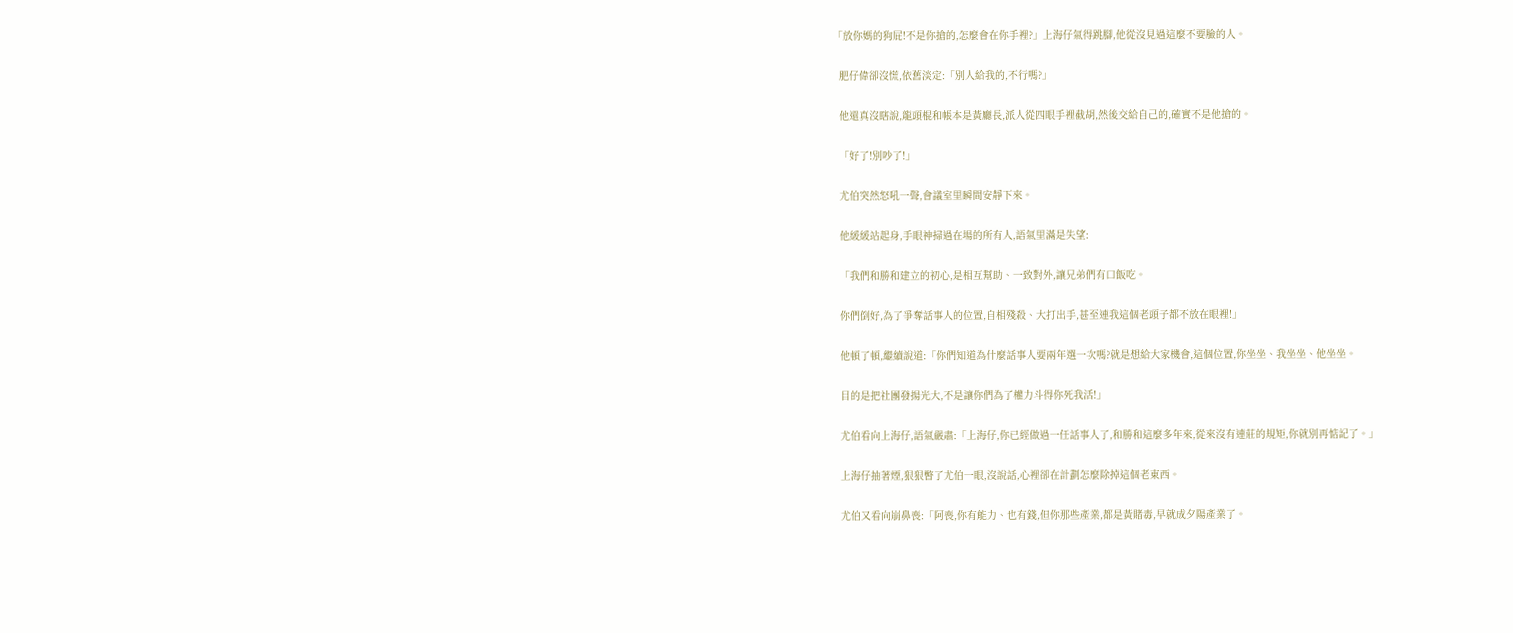「放你媽的狗屁!不是你搶的,怎麼會在你手裡?」上海仔氣得跳腳,他從沒見過這麼不要臉的人。

  肥仔偉卻沒慌,依舊淡定:「別人給我的,不行嗎?」

  他還真沒瞎說,龍頭棍和帳本是黃廳長,派人從四眼手裡截胡,然後交給自己的,確實不是他搶的。

  「好了!別吵了!」

  尤伯突然怒吼一聲,會議室里瞬間安靜下來。

  他緩緩站起身,手眼神掃過在場的所有人,語氣里滿是失望:

  「我們和勝和建立的初心,是相互幫助、一致對外,讓兄弟們有口飯吃。

  你們倒好,為了爭奪話事人的位置,自相殘殺、大打出手,甚至連我這個老頭子都不放在眼裡!」

  他頓了頓,繼續說道:「你們知道為什麼話事人要兩年選一次嗎?就是想給大家機會,這個位置,你坐坐、我坐坐、他坐坐。

  目的是把社團發揚光大,不是讓你們為了權力斗得你死我活!」

  尤伯看向上海仔,語氣嚴肅:「上海仔,你已經做過一任話事人了,和勝和這麼多年來,從來沒有連莊的規矩,你就別再惦記了。」

  上海仔抽著煙,狠狠瞥了尤伯一眼,沒說話,心裡卻在計劃怎麼除掉這個老東西。

  尤伯又看向崩鼻喪:「阿喪,你有能力、也有錢,但你那些產業,都是黃賭毒,早就成夕陽產業了。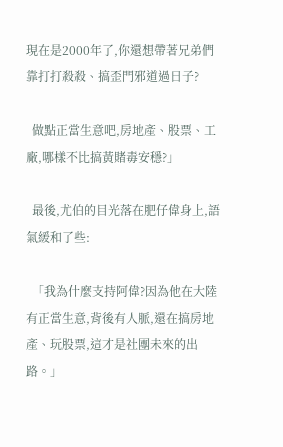現在是2000年了,你還想帶著兄弟們靠打打殺殺、搞歪門邪道過日子?

  做點正當生意吧,房地產、股票、工廠,哪樣不比搞黃賭毒安穩?」

  最後,尤伯的目光落在肥仔偉身上,語氣緩和了些:

  「我為什麼支持阿偉?因為他在大陸有正當生意,背後有人脈,還在搞房地產、玩股票,這才是社團未來的出路。」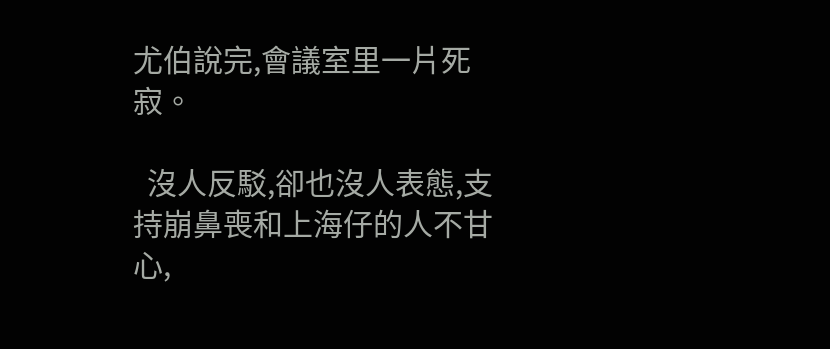尤伯說完,會議室里一片死寂。

  沒人反駁,卻也沒人表態,支持崩鼻喪和上海仔的人不甘心,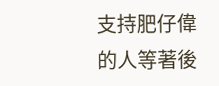支持肥仔偉的人等著後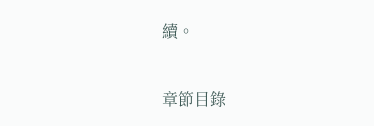續。

章節目錄